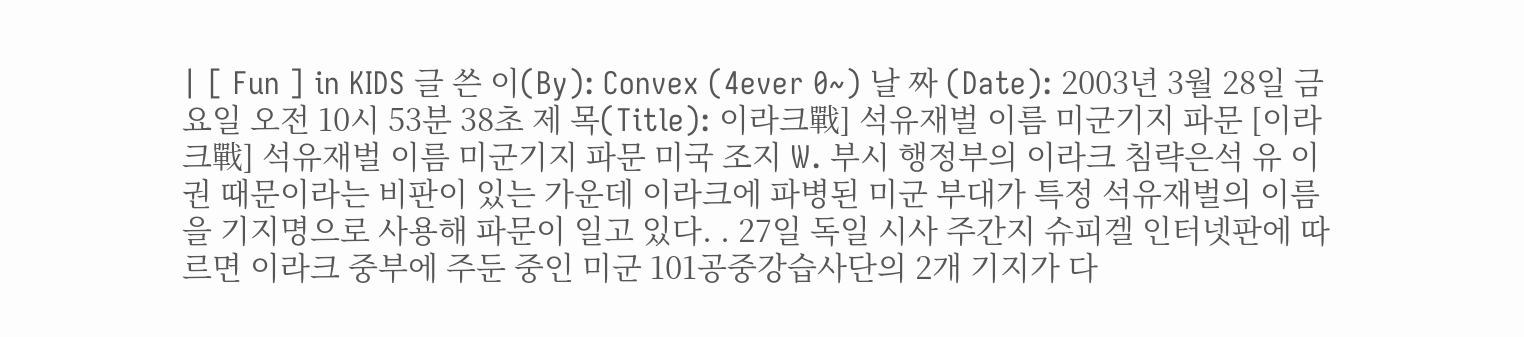| [ Fun ] in KIDS 글 쓴 이(By): Convex (4ever 0~) 날 짜 (Date): 2003년 3월 28일 금요일 오전 10시 53분 38초 제 목(Title): 이라크戰] 석유재벌 이름 미군기지 파문 [이라크戰] 석유재벌 이름 미군기지 파문 미국 조지 W. 부시 행정부의 이라크 침략은석 유 이권 때문이라는 비판이 있는 가운데 이라크에 파병된 미군 부대가 특정 석유재벌의 이름을 기지명으로 사용해 파문이 일고 있다. . 27일 독일 시사 주간지 슈피겔 인터넷판에 따르면 이라크 중부에 주둔 중인 미군 101공중강습사단의 2개 기지가 다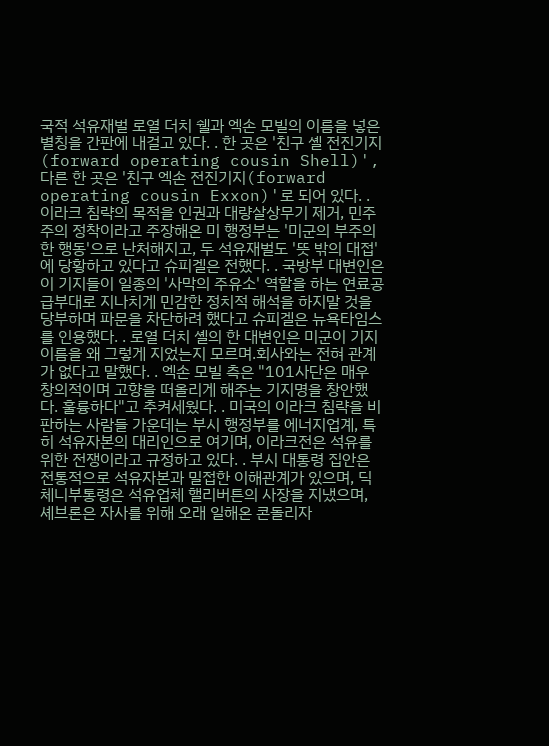국적 석유재벌 로열 더치 쉘과 엑손 모빌의 이름을 넣은 별칭을 간판에 내걸고 있다. . 한 곳은 '친구 셸 전진기지(forward operating cousin Shell)', 다른 한 곳은 '친구 엑손 전진기지(forward operating cousin Exxon)'로 되어 있다. . 이라크 침략의 목적을 인권과 대량살상무기 제거, 민주주의 정착이라고 주장해온 미 행정부는 '미군의 부주의한 행동'으로 난처해지고, 두 석유재벌도 '뜻 밖의 대접'에 당황하고 있다고 슈피겔은 전했다. . 국방부 대변인은 이 기지들이 일종의 '사막의 주유소' 역할을 하는 연료공급부대로 지나치게 민감한 정치적 해석을 하지말 것을 당부하며 파문을 차단하려 했다고 슈피겔은 뉴욕타임스를 인용했다. . 로열 더치 셸의 한 대변인은 미군이 기지 이름을 왜 그렇게 지었는지 모르며.회사와는 전혀 관계가 없다고 말했다. . 엑손 모빌 측은 "101사단은 매우 창의적이며 고향을 떠올리게 해주는 기지명을 창안했다. 훌륭하다"고 추켜세웠다. . 미국의 이라크 침략을 비판하는 사람들 가운데는 부시 행정부를 에너지업계, 특히 석유자본의 대리인으로 여기며, 이라크전은 석유를 위한 전쟁이라고 규정하고 있다. . 부시 대통령 집안은 전통적으로 석유자본과 밀접한 이해관계가 있으며, 딕 체니부통령은 석유업체 핼리버튼의 사장을 지냈으며, 셰브론은 자사를 위해 오래 일해온 콘돌리자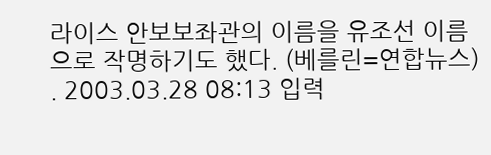라이스 안보보좌관의 이름을 유조선 이름으로 작명하기도 했다. (베를린=연합뉴스) . 2003.03.28 08:13 입력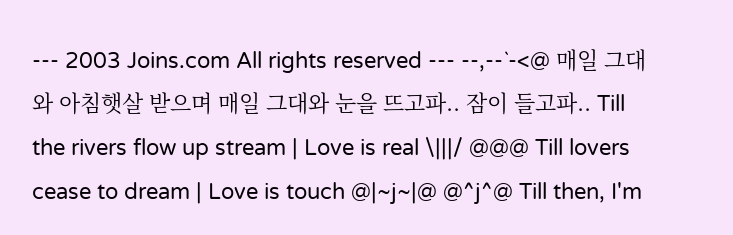--- 2003 Joins.com All rights reserved --- --,--`-<@ 매일 그대와 아침햇살 받으며 매일 그대와 눈을 뜨고파.. 잠이 들고파.. Till the rivers flow up stream | Love is real \|||/ @@@ Till lovers cease to dream | Love is touch @|~j~|@ @^j^@ Till then, I'm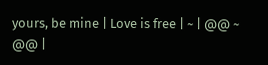yours, be mine | Love is free | ~ | @@ ~ @@ |